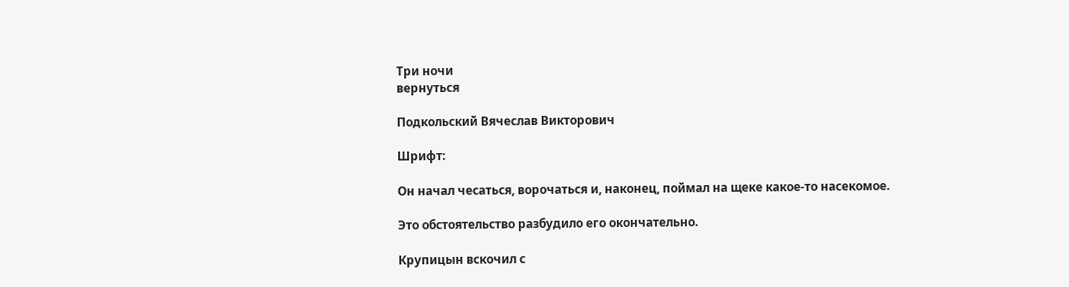Три ночи
вернуться

Подкольский Вячеслав Викторович

Шрифт:

Он начал чесаться, ворочаться и, наконец, поймал на щеке какое-то насекомое.

Это обстоятельство разбудило его окончательно.

Крупицын вскочил с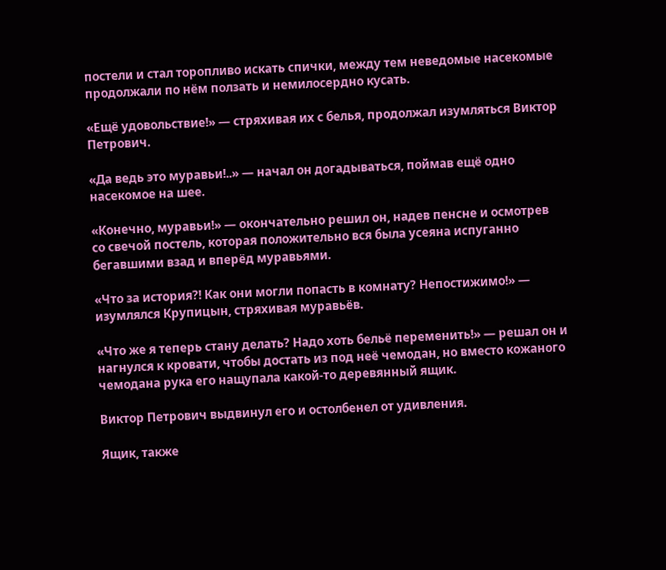постели и стал торопливо искать спички, между тем неведомые насекомые продолжали по нём ползать и немилосердно кусать.

«Ещё удовольствие!» — стряхивая их с белья, продолжал изумляться Виктор Петрович.

«Да ведь это муравьи!..» — начал он догадываться, поймав ещё одно насекомое на шее.

«Конечно, муравьи!» — окончательно решил он, надев пенсне и осмотрев со свечой постель, которая положительно вся была усеяна испуганно бегавшими взад и вперёд муравьями.

«Что за история?! Как они могли попасть в комнату? Непостижимо!» — изумлялся Крупицын, стряхивая муравьёв.

«Что же я теперь стану делать? Надо хоть бельё переменить!» — решал он и нагнулся к кровати, чтобы достать из под неё чемодан, но вместо кожаного чемодана рука его нащупала какой-то деревянный ящик.

Виктор Петрович выдвинул его и остолбенел от удивления.

Ящик, также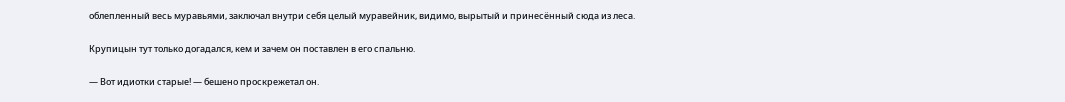облепленный весь муравьями, заключал внутри себя целый муравейник, видимо, вырытый и принесённый сюда из леса.

Крупицын тут только догадался, кем и зачем он поставлен в его спальню.

— Вот идиотки старые! — бешено проскрежетал он.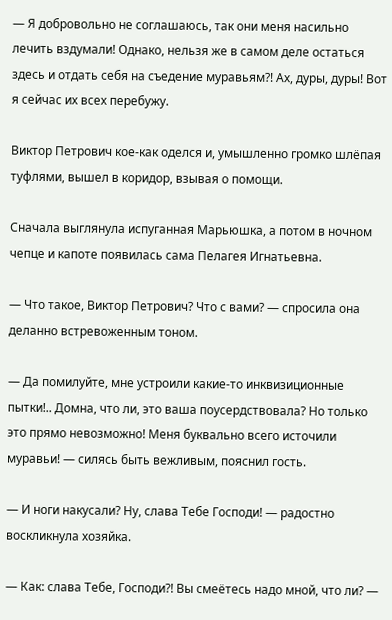— Я добровольно не соглашаюсь, так они меня насильно лечить вздумали! Однако, нельзя же в самом деле остаться здесь и отдать себя на съедение муравьям?! Ах, дуры, дуры! Вот я сейчас их всех перебужу.

Виктор Петрович кое-как оделся и, умышленно громко шлёпая туфлями, вышел в коридор, взывая о помощи.

Сначала выглянула испуганная Марьюшка, а потом в ночном чепце и капоте появилась сама Пелагея Игнатьевна.

— Что такое, Виктор Петрович? Что с вами? — спросила она деланно встревоженным тоном.

— Да помилуйте, мне устроили какие-то инквизиционные пытки!.. Домна, что ли, это ваша поусердствовала? Но только это прямо невозможно! Меня буквально всего источили муравьи! — силясь быть вежливым, пояснил гость.

— И ноги накусали? Ну, слава Тебе Господи! — радостно воскликнула хозяйка.

— Как: слава Тебе, Господи?! Вы смеётесь надо мной, что ли? —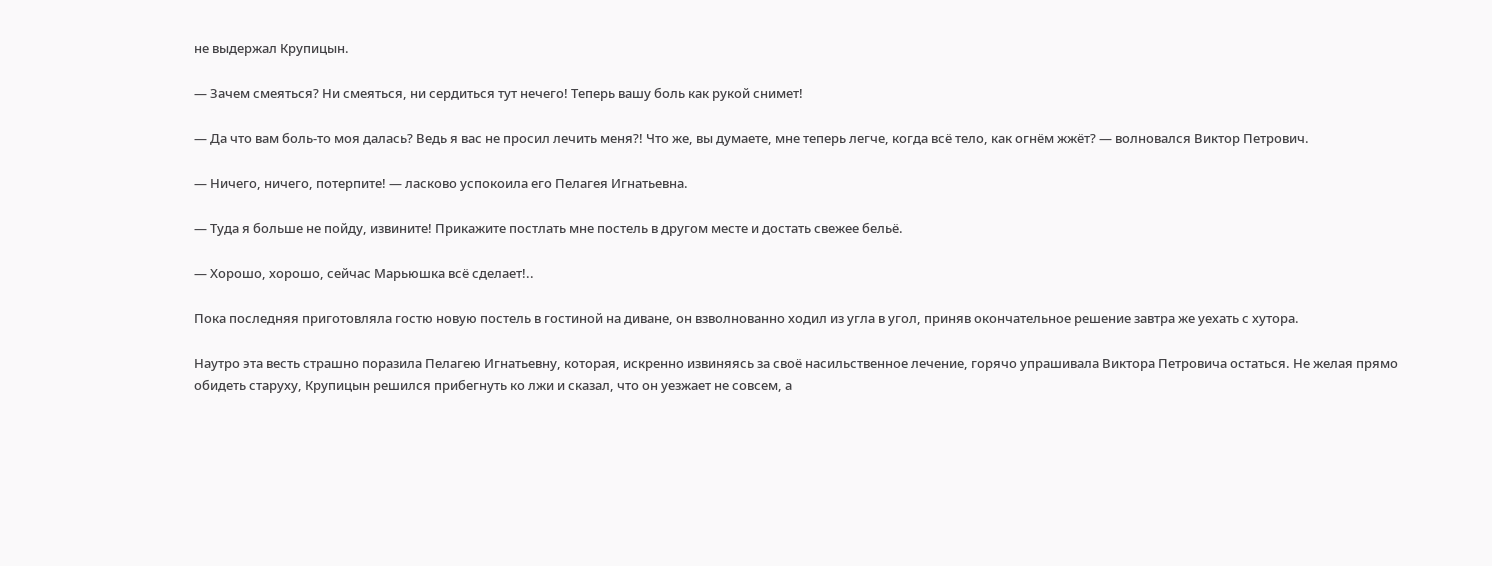не выдержал Крупицын.

— Зачем смеяться? Ни смеяться, ни сердиться тут нечего! Теперь вашу боль как рукой снимет!

— Да что вам боль-то моя далась? Ведь я вас не просил лечить меня?! Что же, вы думаете, мне теперь легче, когда всё тело, как огнём жжёт? — волновался Виктор Петрович.

— Ничего, ничего, потерпите! — ласково успокоила его Пелагея Игнатьевна.

— Туда я больше не пойду, извините! Прикажите постлать мне постель в другом месте и достать свежее бельё.

— Хорошо, хорошо, сейчас Марьюшка всё сделает!..

Пока последняя приготовляла гостю новую постель в гостиной на диване, он взволнованно ходил из угла в угол, приняв окончательное решение завтра же уехать с хутора.

Наутро эта весть страшно поразила Пелагею Игнатьевну, которая, искренно извиняясь за своё насильственное лечение, горячо упрашивала Виктора Петровича остаться. Не желая прямо обидеть старуху, Крупицын решился прибегнуть ко лжи и сказал, что он уезжает не совсем, а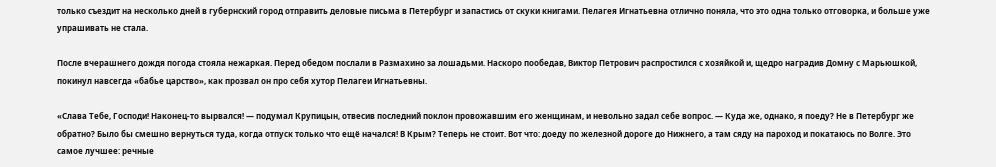только съездит на несколько дней в губернский город отправить деловые письма в Петербург и запастись от скуки книгами. Пелагея Игнатьевна отлично поняла, что это одна только отговорка, и больше уже упрашивать не стала.

После вчерашнего дождя погода стояла нежаркая. Перед обедом послали в Размахино за лошадьми. Наскоро пообедав, Виктор Петрович распростился с хозяйкой и, щедро наградив Домну с Марьюшкой, покинул навсегда «бабье царство», как прозвал он про себя хутор Пелагеи Игнатьевны.

«Слава Тебе, Господи! Наконец-то вырвался! — подумал Крупицын, отвесив последний поклон провожавшим его женщинам, и невольно задал себе вопрос. — Куда же, однако, я поеду? Не в Петербург же обратно? Было бы смешно вернуться туда, когда отпуск только что ещё начался! В Крым? Теперь не стоит. Вот что: доеду по железной дороге до Нижнего, а там сяду на пароход и покатаюсь по Волге. Это самое лучшее: речные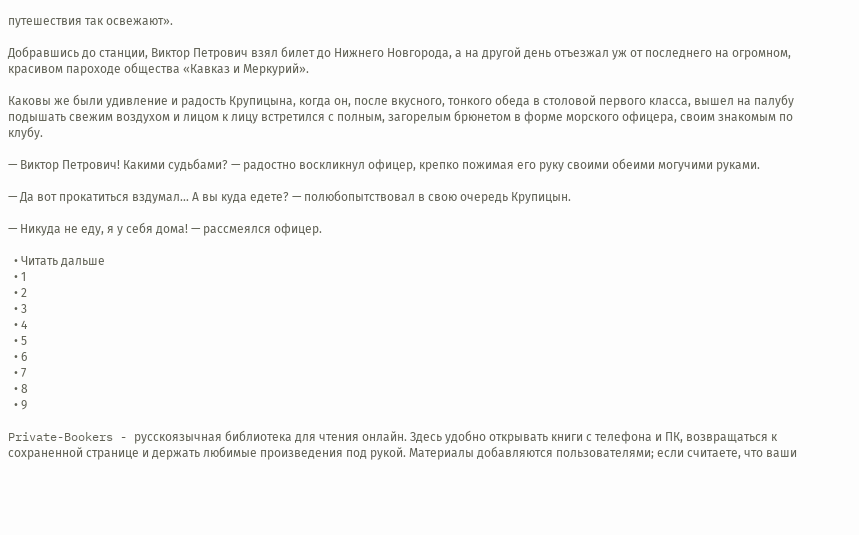путешествия так освежают».

Добравшись до станции, Виктор Петрович взял билет до Нижнего Новгорода, а на другой день отъезжал уж от последнего на огромном, красивом пароходе общества «Кавказ и Меркурий».

Каковы же были удивление и радость Крупицына, когда он, после вкусного, тонкого обеда в столовой первого класса, вышел на палубу подышать свежим воздухом и лицом к лицу встретился с полным, загорелым брюнетом в форме морского офицера, своим знакомым по клубу.

— Виктор Петрович! Какими судьбами? — радостно воскликнул офицер, крепко пожимая его руку своими обеими могучими руками.

— Да вот прокатиться вздумал… А вы куда едете? — полюбопытствовал в свою очередь Крупицын.

— Никуда не еду, я у себя дома! — рассмеялся офицер.

  • Читать дальше
  • 1
  • 2
  • 3
  • 4
  • 5
  • 6
  • 7
  • 8
  • 9

Private-Bookers - русскоязычная библиотека для чтения онлайн. Здесь удобно открывать книги с телефона и ПК, возвращаться к сохраненной странице и держать любимые произведения под рукой. Материалы добавляются пользователями; если считаете, что ваши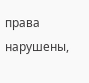права нарушены,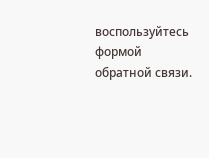воспользуйтесь формой обратной связи.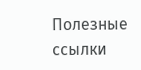Полезные ссылки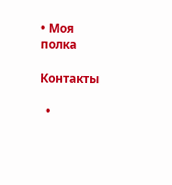• Моя полка

Контакты

  •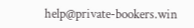help@private-bookers.win